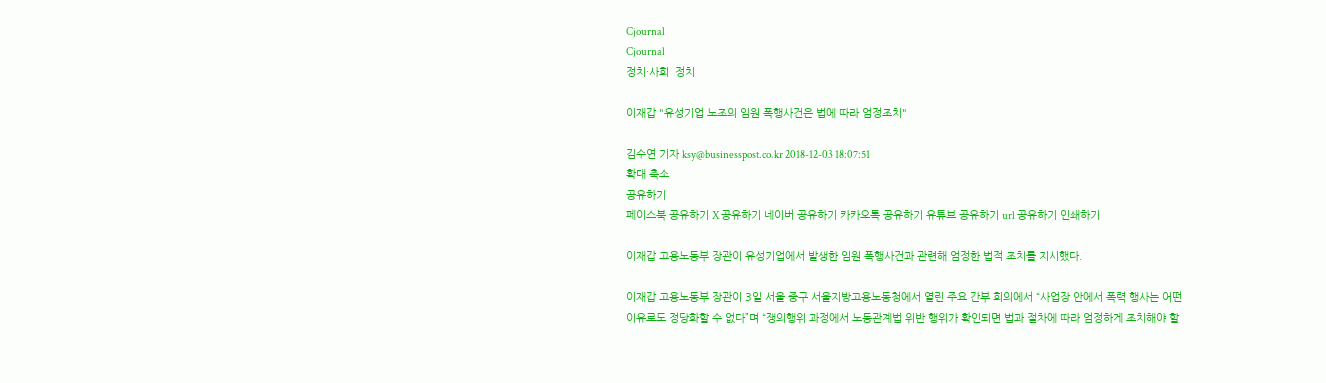Cjournal
Cjournal
정치·사회  정치

이재갑 "유성기업 노조의 임원 폭행사건은 법에 따라 엄정조치"

김수연 기자 ksy@businesspost.co.kr 2018-12-03 18:07:51
확대 축소
공유하기
페이스북 공유하기 X 공유하기 네이버 공유하기 카카오톡 공유하기 유튜브 공유하기 url 공유하기 인쇄하기

이재갑 고용노동부 장관이 유성기업에서 발생한 임원 폭행사건과 관련해 엄정한 법적 조치를 지시했다.

이재갑 고용노동부 장관이 3일 서울 중구 서울지방고용노동청에서 열린 주요 간부 회의에서 “사업장 안에서 폭력 행사는 어떤 이유로도 정당화할 수 없다”며 “쟁의행위 과정에서 노동관계법 위반 행위가 확인되면 법과 절차에 따라 엄정하게 조치해야 할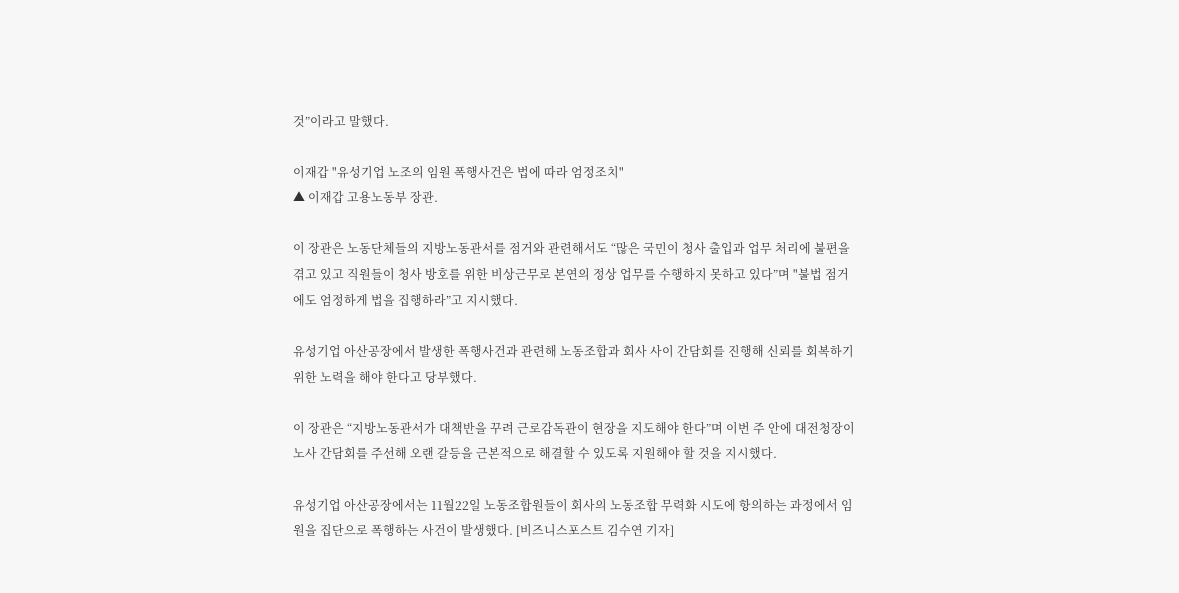것”이라고 말했다.

이재갑 "유성기업 노조의 임원 폭행사건은 법에 따라 엄정조치"
▲ 이재갑 고용노동부 장관.

이 장관은 노동단체들의 지방노동관서를 점거와 관련해서도 “많은 국민이 청사 출입과 업무 처리에 불편을 겪고 있고 직원들이 청사 방호를 위한 비상근무로 본연의 정상 업무를 수행하지 못하고 있다”며 "불법 점거에도 엄정하게 법을 집행하라”고 지시했다.

유성기업 아산공장에서 발생한 폭행사건과 관련해 노동조합과 회사 사이 간담회를 진행해 신뢰를 회복하기 위한 노력을 해야 한다고 당부했다.

이 장관은 “지방노동관서가 대책반을 꾸려 근로감독관이 현장을 지도해야 한다”며 이번 주 안에 대전청장이 노사 간담회를 주선해 오랜 갈등을 근본적으로 해결할 수 있도록 지원해야 할 것을 지시했다.

유성기업 아산공장에서는 11월22일 노동조합원들이 회사의 노동조합 무력화 시도에 항의하는 과정에서 임원을 집단으로 폭행하는 사건이 발생했다. [비즈니스포스트 김수연 기자]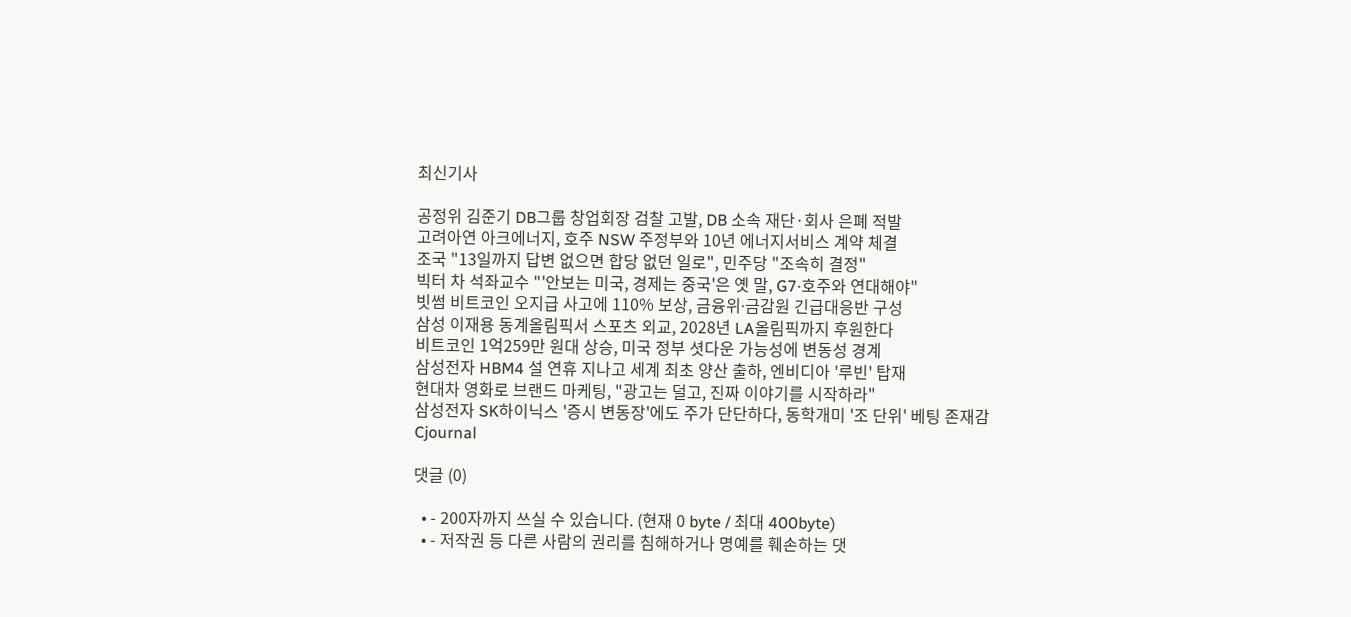최신기사

공정위 김준기 DB그룹 창업회장 검찰 고발, DB 소속 재단·회사 은폐 적발
고려아연 아크에너지, 호주 NSW 주정부와 10년 에너지서비스 계약 체결
조국 "13일까지 답변 없으면 합당 없던 일로", 민주당 "조속히 결정"
빅터 차 석좌교수 "'안보는 미국, 경제는 중국'은 옛 말, G7·호주와 연대해야"
빗썸 비트코인 오지급 사고에 110% 보상, 금융위ᐧ금감원 긴급대응반 구성
삼성 이재용 동계올림픽서 스포츠 외교, 2028년 LA올림픽까지 후원한다
비트코인 1억259만 원대 상승, 미국 정부 셧다운 가능성에 변동성 경계
삼성전자 HBM4 설 연휴 지나고 세계 최초 양산 출하, 엔비디아 '루빈' 탑재
현대차 영화로 브랜드 마케팅, "광고는 덜고, 진짜 이야기를 시작하라"
삼성전자 SK하이닉스 '증시 변동장'에도 주가 단단하다, 동학개미 '조 단위' 베팅 존재감
Cjournal

댓글 (0)

  • - 200자까지 쓰실 수 있습니다. (현재 0 byte / 최대 400byte)
  • - 저작권 등 다른 사람의 권리를 침해하거나 명예를 훼손하는 댓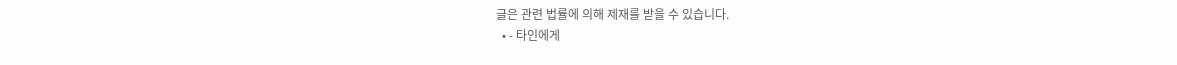글은 관련 법률에 의해 제재를 받을 수 있습니다.
  • - 타인에게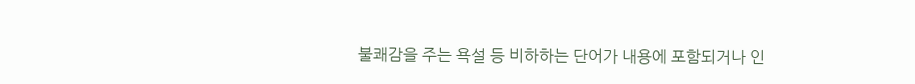불쾌감을 주는 욕설 등 비하하는 단어가 내용에 포함되거나 인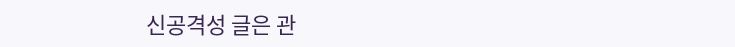신공격성 글은 관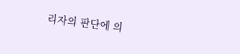리자의 판단에 의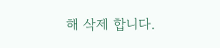해 삭제 합니다.